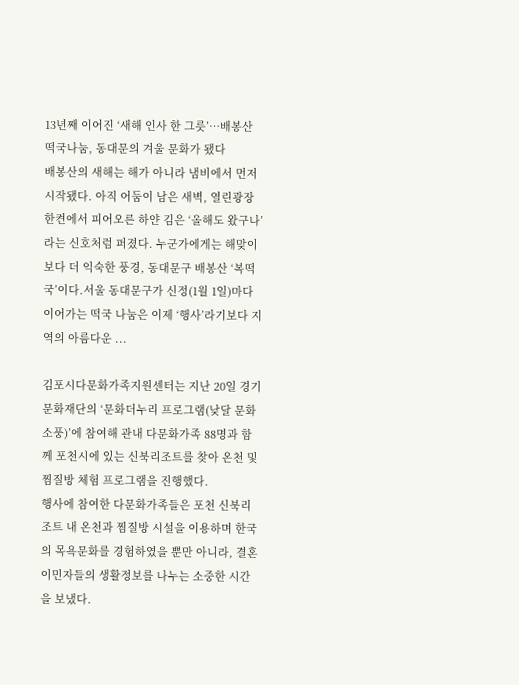13년째 이어진 ‘새해 인사 한 그릇’…배봉산 떡국나눔, 동대문의 겨울 문화가 됐다
배봉산의 새해는 해가 아니라 냄비에서 먼저 시작됐다. 아직 어둠이 남은 새벽, 열린광장 한켠에서 피어오른 하얀 김은 ‘올해도 왔구나’라는 신호처럼 퍼졌다. 누군가에게는 해맞이보다 더 익숙한 풍경, 동대문구 배봉산 ‘복떡국’이다.서울 동대문구가 신정(1월 1일)마다 이어가는 떡국 나눔은 이제 ‘행사’라기보다 지역의 아름다운 ...

김포시다문화가족지원센터는 지난 20일 경기문화재단의 ‘문화더누리 프로그램(낮달 문화소풍)’에 참여해 관내 다문화가족 88명과 함께 포천시에 있는 신북리조트를 찾아 온천 및 찜질방 체험 프로그램을 진행했다.
행사에 참여한 다문화가족들은 포천 신북리조트 내 온천과 찜질방 시설을 이용하며 한국의 목욕문화를 경험하였을 뿐만 아니라, 결혼이민자들의 생활정보를 나누는 소중한 시간을 보냈다.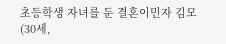초등학생 자녀를 둔 결혼이민자 김모(30세,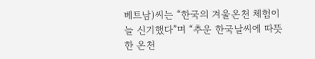베트남)씨는 “한국의 겨울온천 체험이 늘 신기했다”며 “추운 한국날씨에 따뜻한 온천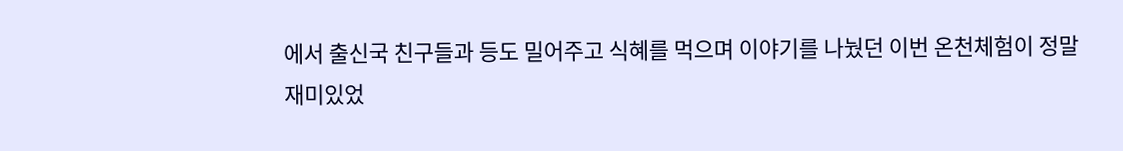에서 출신국 친구들과 등도 밀어주고 식혜를 먹으며 이야기를 나눴던 이번 온천체험이 정말 재미있었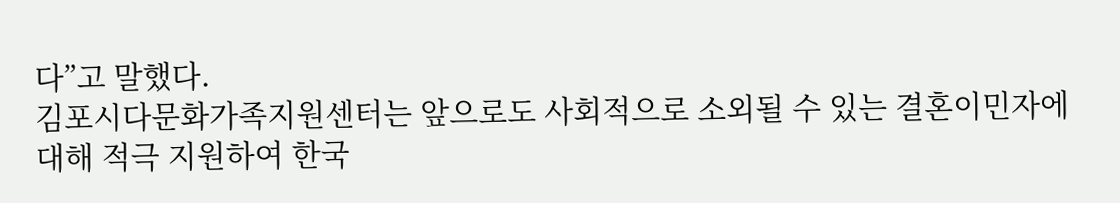다”고 말했다.
김포시다문화가족지원센터는 앞으로도 사회적으로 소외될 수 있는 결혼이민자에 대해 적극 지원하여 한국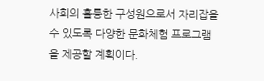사회의 훌륭한 구성원으로서 자리잡을 수 있도록 다양한 문화체험 프로그램을 제공할 계획이다.